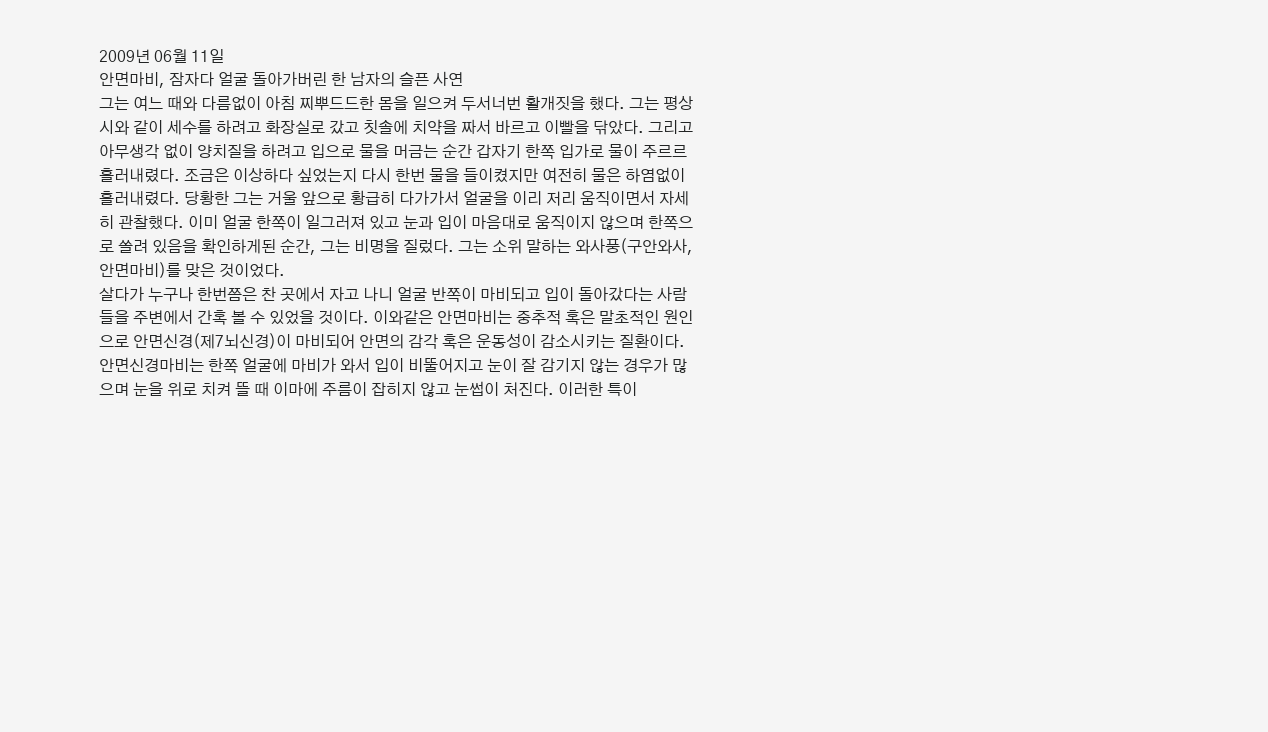2009년 06월 11일
안면마비, 잠자다 얼굴 돌아가버린 한 남자의 슬픈 사연
그는 여느 때와 다름없이 아침 찌뿌드드한 몸을 일으켜 두서너번 활개짓을 했다. 그는 평상시와 같이 세수를 하려고 화장실로 갔고 칫솔에 치약을 짜서 바르고 이빨을 닦았다. 그리고 아무생각 없이 양치질을 하려고 입으로 물을 머금는 순간 갑자기 한쪽 입가로 물이 주르르 흘러내렸다. 조금은 이상하다 싶었는지 다시 한번 물을 들이켰지만 여전히 물은 하염없이 흘러내렸다. 당황한 그는 거울 앞으로 황급히 다가가서 얼굴을 이리 저리 움직이면서 자세히 관찰했다. 이미 얼굴 한쪽이 일그러져 있고 눈과 입이 마음대로 움직이지 않으며 한쪽으로 쏠려 있음을 확인하게된 순간, 그는 비명을 질렀다. 그는 소위 말하는 와사풍(구안와사, 안면마비)를 맞은 것이었다.
살다가 누구나 한번쯤은 찬 곳에서 자고 나니 얼굴 반쪽이 마비되고 입이 돌아갔다는 사람들을 주변에서 간혹 볼 수 있었을 것이다. 이와같은 안면마비는 중추적 혹은 말초적인 원인으로 안면신경(제7뇌신경)이 마비되어 안면의 감각 혹은 운동성이 감소시키는 질환이다. 안면신경마비는 한쪽 얼굴에 마비가 와서 입이 비뚤어지고 눈이 잘 감기지 않는 경우가 많으며 눈을 위로 치켜 뜰 때 이마에 주름이 잡히지 않고 눈썹이 처진다. 이러한 특이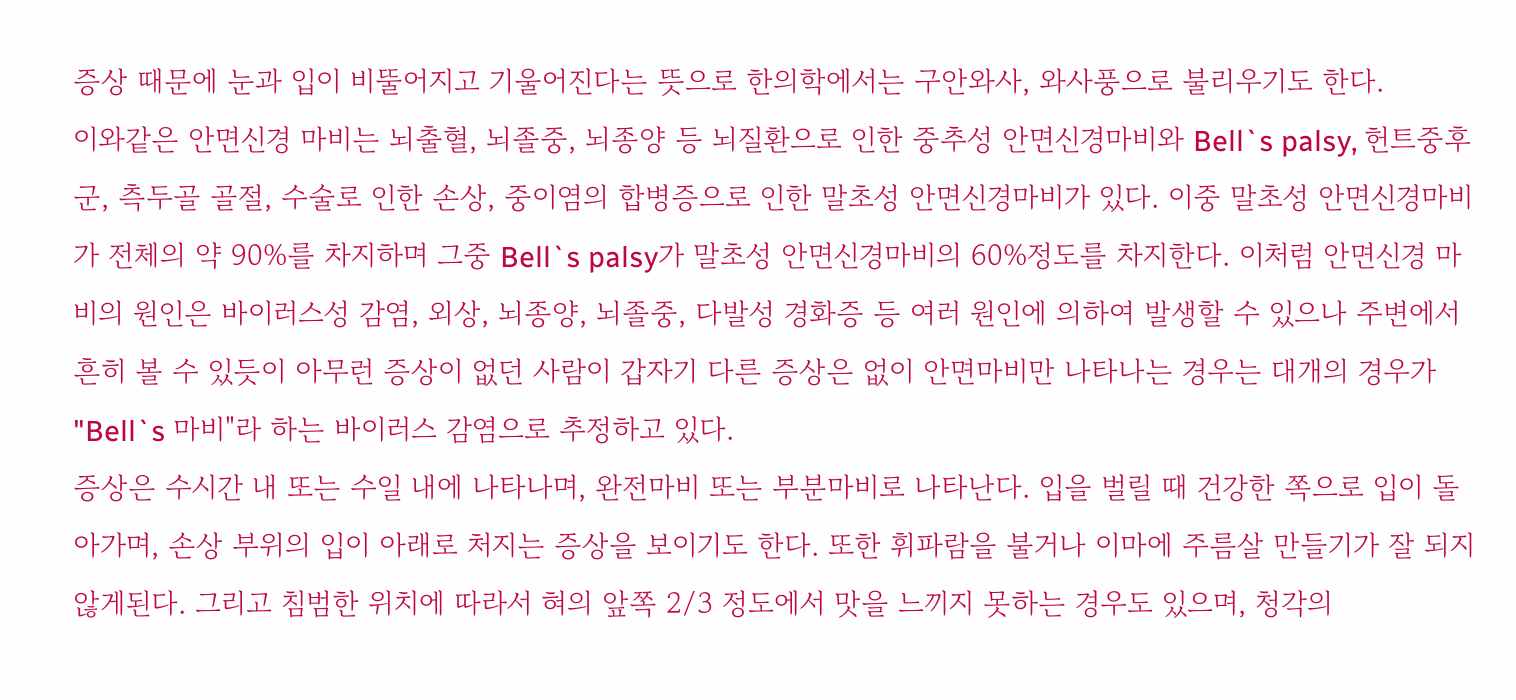증상 때문에 눈과 입이 비뚤어지고 기울어진다는 뜻으로 한의학에서는 구안와사, 와사풍으로 불리우기도 한다.
이와같은 안면신경 마비는 뇌출혈, 뇌졸중, 뇌종양 등 뇌질환으로 인한 중추성 안면신경마비와 Bell`s palsy, 헌트중후군, 측두골 골절, 수술로 인한 손상, 중이염의 합병증으로 인한 말초성 안면신경마비가 있다. 이중 말초성 안면신경마비가 전체의 약 90%를 차지하며 그중 Bell`s palsy가 말초성 안면신경마비의 60%정도를 차지한다. 이처럼 안면신경 마비의 원인은 바이러스성 감염, 외상, 뇌종양, 뇌졸중, 다발성 경화증 등 여러 원인에 의하여 발생할 수 있으나 주변에서 흔히 볼 수 있듯이 아무런 증상이 없던 사람이 갑자기 다른 증상은 없이 안면마비만 나타나는 경우는 대개의 경우가 "Bell`s 마비"라 하는 바이러스 감염으로 추정하고 있다.
증상은 수시간 내 또는 수일 내에 나타나며, 완전마비 또는 부분마비로 나타난다. 입을 벌릴 때 건강한 쪽으로 입이 돌아가며, 손상 부위의 입이 아래로 처지는 증상을 보이기도 한다. 또한 휘파람을 불거나 이마에 주름살 만들기가 잘 되지 않게된다. 그리고 침범한 위치에 따라서 혀의 앞쪽 2/3 정도에서 맛을 느끼지 못하는 경우도 있으며, 청각의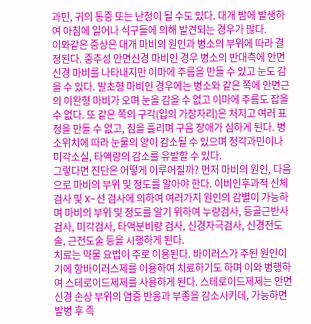과민, 귀의 통증 또는 난청이 될 수도 있다. 대개 밤에 발생하여 아침에 일어나 식구들에 의해 발견되는 경우가 많다.
이와같은 증상은 대개 마비의 원인과 병소의 부위에 따라 결정된다. 중추성 안면신경 마비인 경우 병소의 반대측에 안면신경 마비를 나타내지만 이마에 주름을 만들 수 있고 눈도 감을 수 있다. 말초형 마비인 경우에는 병소와 같은 쪽에 안면근의 이완형 마비가 오며 눈을 감을 수 없고 이마에 주름도 잡을 수 없다. 또 같은 쪽의 구각(입의 가장자리)은 처지고 여러 표정을 만들 수 없고, 침을 흘리며 구음 장애가 심하게 된다. 병소위치에 따라 눈물의 양이 감소될 수 있으며 청각과민이나 미각소실, 타액량의 감소를 유발할 수 있다.
그렇다면 진단은 어떻게 이루어질까? 먼저 마비의 원인, 다음으로 마비의 부위 및 정도를 알아야 한다. 이비인후과적 신체검사 및 X-선 검사에 의하여 여러가지 원인의 감별이 가능하며 마비의 부위 및 정도를 알기 위하여 누량검사, 등골근반사검사, 미각검사, 타액분비량 검사, 신경자극검사, 신경전도술, 근전도술 등을 시행하게 된다.
치료는 약물 요법이 주로 이용된다. 바이러스가 주된 원인이기에 항바이러스제를 이용하여 치료하기도 하며 이와 병행하여 스테로이드제제를 사용하게 된다. 스테로이드제제는 안면 신경 손상 부위의 염증 반응과 부종을 감소시키데, 가능하면 발병 후 즉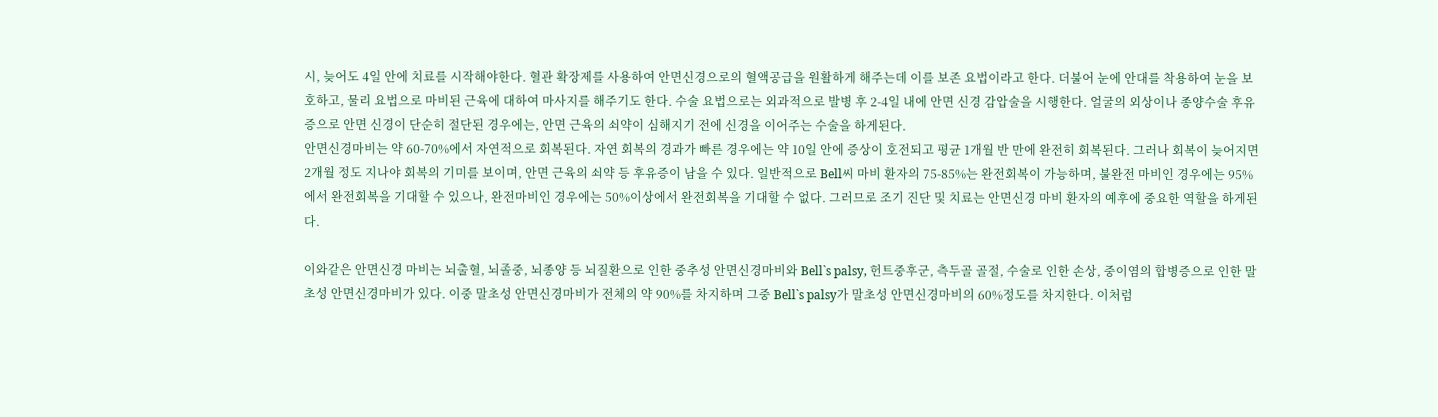시, 늦어도 4일 안에 치료를 시작해야한다. 혈관 확장제를 사용하여 안면신경으로의 혈액공급을 원활하게 해주는데 이를 보존 요법이라고 한다. 더불어 눈에 안대를 착용하여 눈을 보호하고, 물리 요법으로 마비된 근육에 대하여 마사지를 해주기도 한다. 수술 요법으로는 외과적으로 발병 후 2-4일 내에 안면 신경 감압술을 시행한다. 얼굴의 외상이나 종양수술 후유증으로 안면 신경이 단순히 절단된 경우에는, 안면 근육의 쇠약이 심해지기 전에 신경을 이어주는 수술을 하게된다.
안면신경마비는 약 60-70%에서 자연적으로 회복된다. 자연 회복의 경과가 빠른 경우에는 약 10일 안에 증상이 호전되고 평균 1개월 반 만에 완전히 회복된다. 그러나 회복이 늦어지면 2개월 정도 지나야 회복의 기미를 보이며, 안면 근육의 쇠약 등 후유증이 남을 수 있다. 일반적으로 Bell씨 마비 환자의 75-85%는 완전회복이 가능하며, 불완전 마비인 경우에는 95%에서 완전회복을 기대할 수 있으나, 완전마비인 경우에는 50%이상에서 완전회복을 기대할 수 없다. 그러므로 조기 진단 및 치료는 안면신경 마비 환자의 예후에 중요한 역할을 하게된다.

이와같은 안면신경 마비는 뇌출혈, 뇌졸중, 뇌종양 등 뇌질환으로 인한 중추성 안면신경마비와 Bell`s palsy, 헌트중후군, 측두골 골절, 수술로 인한 손상, 중이염의 합병증으로 인한 말초성 안면신경마비가 있다. 이중 말초성 안면신경마비가 전체의 약 90%를 차지하며 그중 Bell`s palsy가 말초성 안면신경마비의 60%정도를 차지한다. 이처럼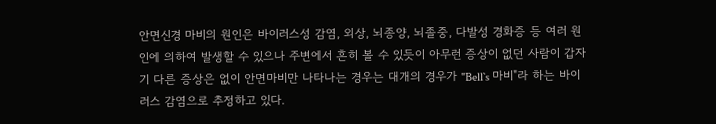안면신경 마비의 원인은 바이러스성 감염, 외상, 뇌종양, 뇌졸중, 다발성 경화증 등 여러 원인에 의하여 발생할 수 있으나 주변에서 흔히 볼 수 있듯이 아무런 증상이 없던 사람이 갑자기 다른 증상은 없이 안면마비만 나타나는 경우는 대개의 경우가 "Bell`s 마비"라 하는 바이러스 감염으로 추정하고 있다.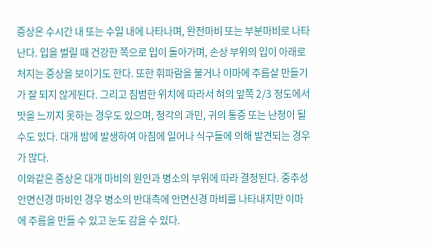증상은 수시간 내 또는 수일 내에 나타나며, 완전마비 또는 부분마비로 나타난다. 입을 벌릴 때 건강한 쪽으로 입이 돌아가며, 손상 부위의 입이 아래로 처지는 증상을 보이기도 한다. 또한 휘파람을 불거나 이마에 주름살 만들기가 잘 되지 않게된다. 그리고 침범한 위치에 따라서 혀의 앞쪽 2/3 정도에서 맛을 느끼지 못하는 경우도 있으며, 청각의 과민, 귀의 통증 또는 난청이 될 수도 있다. 대개 밤에 발생하여 아침에 일어나 식구들에 의해 발견되는 경우가 많다.
이와같은 증상은 대개 마비의 원인과 병소의 부위에 따라 결정된다. 중추성 안면신경 마비인 경우 병소의 반대측에 안면신경 마비를 나타내지만 이마에 주름을 만들 수 있고 눈도 감을 수 있다.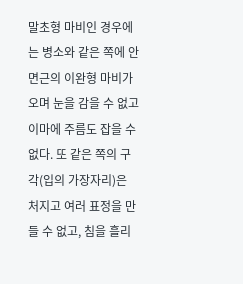말초형 마비인 경우에는 병소와 같은 쪽에 안면근의 이완형 마비가 오며 눈을 감을 수 없고 이마에 주름도 잡을 수 없다. 또 같은 쪽의 구각(입의 가장자리)은 처지고 여러 표정을 만들 수 없고, 침을 흘리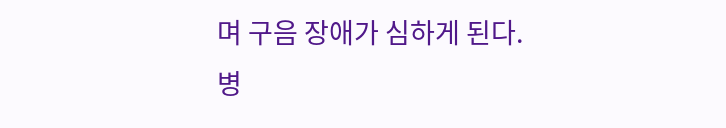며 구음 장애가 심하게 된다. 병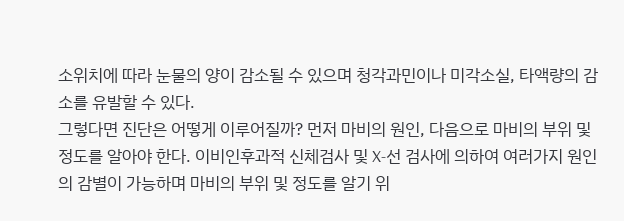소위치에 따라 눈물의 양이 감소될 수 있으며 청각과민이나 미각소실, 타액량의 감소를 유발할 수 있다.
그렇다면 진단은 어떻게 이루어질까? 먼저 마비의 원인, 다음으로 마비의 부위 및 정도를 알아야 한다. 이비인후과적 신체검사 및 X-선 검사에 의하여 여러가지 원인의 감별이 가능하며 마비의 부위 및 정도를 알기 위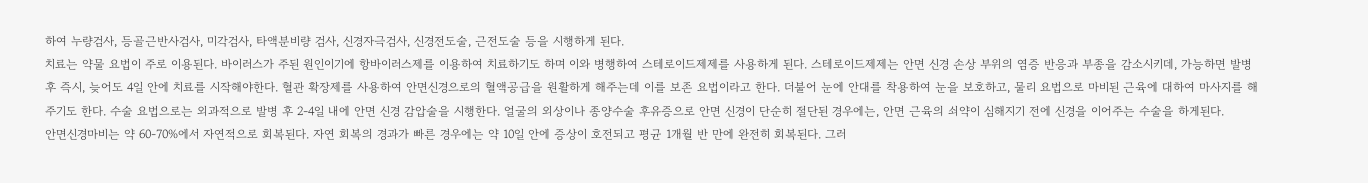하여 누량검사, 등골근반사검사, 미각검사, 타액분비량 검사, 신경자극검사, 신경전도술, 근전도술 등을 시행하게 된다.
치료는 약물 요법이 주로 이용된다. 바이러스가 주된 원인이기에 항바이러스제를 이용하여 치료하기도 하며 이와 병행하여 스테로이드제제를 사용하게 된다. 스테로이드제제는 안면 신경 손상 부위의 염증 반응과 부종을 감소시키데, 가능하면 발병 후 즉시, 늦어도 4일 안에 치료를 시작해야한다. 혈관 확장제를 사용하여 안면신경으로의 혈액공급을 원활하게 해주는데 이를 보존 요법이라고 한다. 더불어 눈에 안대를 착용하여 눈을 보호하고, 물리 요법으로 마비된 근육에 대하여 마사지를 해주기도 한다. 수술 요법으로는 외과적으로 발병 후 2-4일 내에 안면 신경 감압술을 시행한다. 얼굴의 외상이나 종양수술 후유증으로 안면 신경이 단순히 절단된 경우에는, 안면 근육의 쇠약이 심해지기 전에 신경을 이어주는 수술을 하게된다.
안면신경마비는 약 60-70%에서 자연적으로 회복된다. 자연 회복의 경과가 빠른 경우에는 약 10일 안에 증상이 호전되고 평균 1개월 반 만에 완전히 회복된다. 그러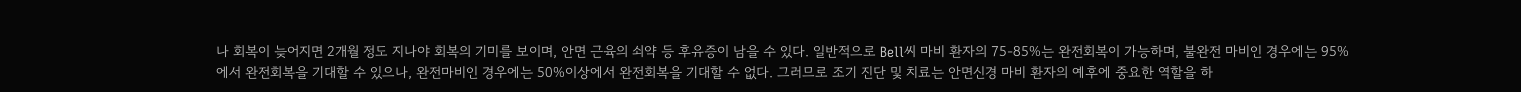나 회복이 늦어지면 2개월 정도 지나야 회복의 기미를 보이며, 안면 근육의 쇠약 등 후유증이 남을 수 있다. 일반적으로 Bell씨 마비 환자의 75-85%는 완전회복이 가능하며, 불완전 마비인 경우에는 95%에서 완전회복을 기대할 수 있으나, 완전마비인 경우에는 50%이상에서 완전회복을 기대할 수 없다. 그러므로 조기 진단 및 치료는 안면신경 마비 환자의 예후에 중요한 역할을 하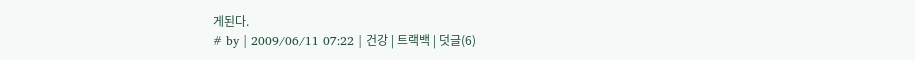게된다.
# by | 2009/06/11 07:22 | 건강 | 트랙백 | 덧글(6)